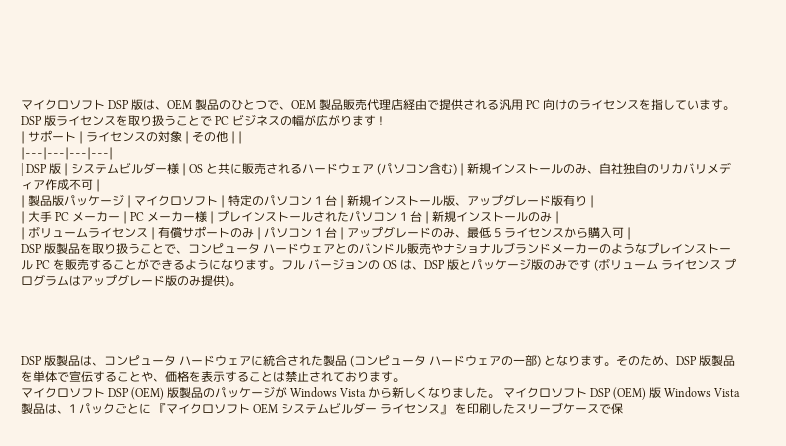マイクロソフト DSP 版は、OEM 製品のひとつで、OEM 製品販売代理店経由で提供される汎用 PC 向けのライセンスを指しています。DSP 版ライセンスを取り扱うことで PC ビジネスの幅が広がります !
| サポート | ライセンスの対象 | その他 | |
|---|---|---|---|
| DSP 版 | システムビルダー様 | OS と共に販売されるハードウェア (パソコン含む) | 新規インストールのみ、自社独自のリカバリメディア作成不可 |
| 製品版パッケージ | マイクロソフト | 特定のパソコン 1 台 | 新規インストール版、アップグレード版有り |
| 大手 PC メーカー | PC メーカー様 | プレインストールされたパソコン 1 台 | 新規インストールのみ |
| ボリュームライセンス | 有償サポートのみ | パソコン 1 台 | アップグレードのみ、最低 5 ライセンスから購入可 |
DSP 版製品を取り扱うことで、コンピュータ ハードウェアとのバンドル販売やナショナルブランドメーカーのようなプレインストール PC を販売することができるようになります。フル バージョンの OS は、DSP 版とパッケージ版のみです (ボリューム ライセンス プログラムはアップグレード版のみ提供)。




DSP 版製品は、コンピュータ ハードウェアに統合された製品 (コンピュータ ハードウェアの一部) となります。そのため、DSP 版製品を単体で宣伝することや、価格を表示することは禁止されております。
マイクロソフト DSP (OEM) 版製品のパッケージが Windows Vista から新しくなりました。 マイクロソフト DSP (OEM) 版 Windows Vista 製品は、1 パックごとに 『マイクロソフト OEM システムビルダー ライセンス』 を印刷したスリーブケースで保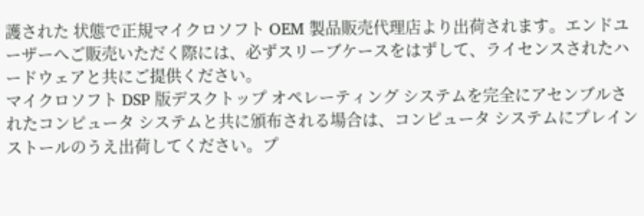護された 状態で正規マイクロソフト OEM 製品販売代理店より出荷されます。エンドユーザーへご販売いただく際には、必ずスリーブケースをはずして、ライセンスされたハードウェアと共にご提供ください。
マイクロソフト DSP 版デスクトップ オペレーティング システムを完全にアセンブルされたコンピュータ システムと共に頒布される場合は、コンピュータ システムにプレインストールのうえ出荷してください。プ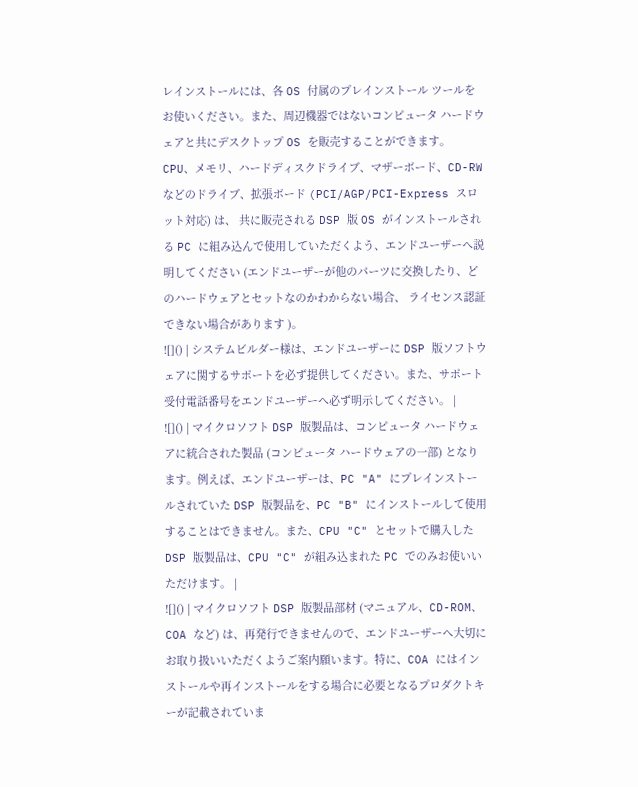レインストールには、各 OS 付属のプレインストール ツールをお使いください。また、周辺機器ではないコンピュータ ハードウェアと共にデスクトップ OS を販売することができます。
CPU、メモリ、ハードディスクドライブ、マザーボード、CD-RW などのドライブ、拡張ボード (PCI/AGP/PCI-Express スロット対応) は、 共に販売される DSP 版 OS がインストールされる PC に組み込んで使用していただくよう、エンドユーザーへ説明してください (エンドユーザーが他のパーツに交換したり、どのハードウェアとセットなのかわからない場合、 ライセンス認証できない場合があります )。
![]() | システムビルダー様は、エンドユーザーに DSP 版ソフトウェアに関するサポートを必ず提供してください。また、サポート受付電話番号をエンドユーザーへ必ず明示してください。 |
![]() | マイクロソフト DSP 版製品は、コンピュータ ハードウェアに統合された製品 (コンピュータ ハードウェアの一部) となります。例えば、エンドユーザーは、PC "A" にプレインストールされていた DSP 版製品を、PC "B" にインストールして使用することはできません。また、CPU "C" とセットで購入した DSP 版製品は、CPU "C" が組み込まれた PC でのみお使いいただけます。 |
![]() | マイクロソフト DSP 版製品部材 (マニュアル、CD-ROM、COA など) は、再発行できませんので、エンドユーザーへ大切にお取り扱いいただくようご案内願います。特に、COA にはインストールや再インストールをする場合に必要となるプロダクトキーが記載されていま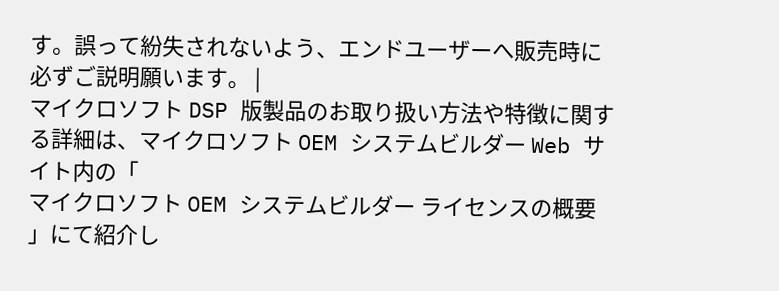す。誤って紛失されないよう、エンドユーザーへ販売時に必ずご説明願います。 |
マイクロソフト DSP 版製品のお取り扱い方法や特徴に関する詳細は、マイクロソフト OEM システムビルダー Web サイト内の「
マイクロソフト OEM システムビルダー ライセンスの概要
」にて紹介し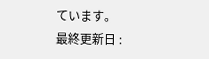ています。
最終更新日 :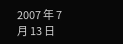2007 年 7 月 13 日